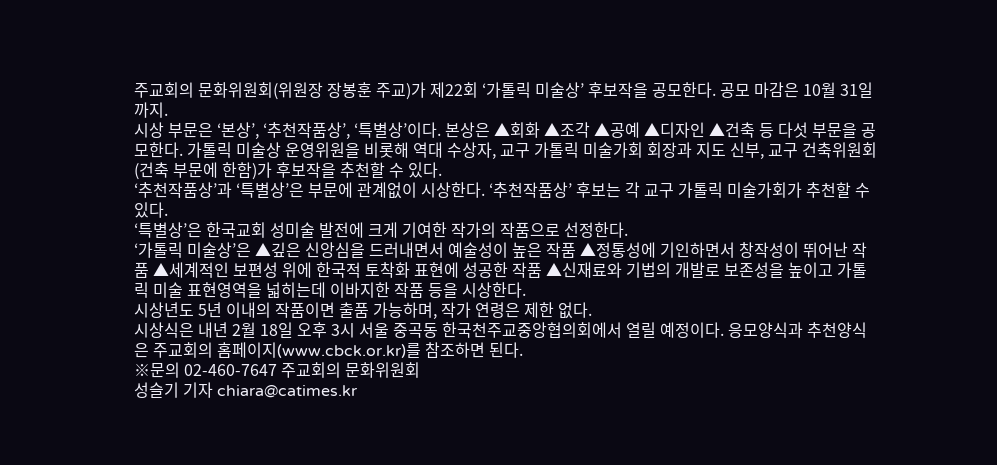주교회의 문화위원회(위원장 장봉훈 주교)가 제22회 ‘가톨릭 미술상’ 후보작을 공모한다. 공모 마감은 10월 31일까지.
시상 부문은 ‘본상’, ‘추천작품상’, ‘특별상’이다. 본상은 ▲회화 ▲조각 ▲공예 ▲디자인 ▲건축 등 다섯 부문을 공모한다. 가톨릭 미술상 운영위원을 비롯해 역대 수상자, 교구 가톨릭 미술가회 회장과 지도 신부, 교구 건축위원회(건축 부문에 한함)가 후보작을 추천할 수 있다.
‘추천작품상’과 ‘특별상’은 부문에 관계없이 시상한다. ‘추천작품상’ 후보는 각 교구 가톨릭 미술가회가 추천할 수 있다.
‘특별상’은 한국교회 성미술 발전에 크게 기여한 작가의 작품으로 선정한다.
‘가톨릭 미술상’은 ▲깊은 신앙심을 드러내면서 예술성이 높은 작품 ▲정통성에 기인하면서 창작성이 뛰어난 작품 ▲세계적인 보편성 위에 한국적 토착화 표현에 성공한 작품 ▲신재료와 기법의 개발로 보존성을 높이고 가톨릭 미술 표현영역을 넓히는데 이바지한 작품 등을 시상한다.
시상년도 5년 이내의 작품이면 출품 가능하며, 작가 연령은 제한 없다.
시상식은 내년 2월 18일 오후 3시 서울 중곡동 한국천주교중앙협의회에서 열릴 예정이다. 응모양식과 추천양식은 주교회의 홈페이지(www.cbck.or.kr)를 참조하면 된다.
※문의 02-460-7647 주교회의 문화위원회
성슬기 기자 chiara@catimes.kr